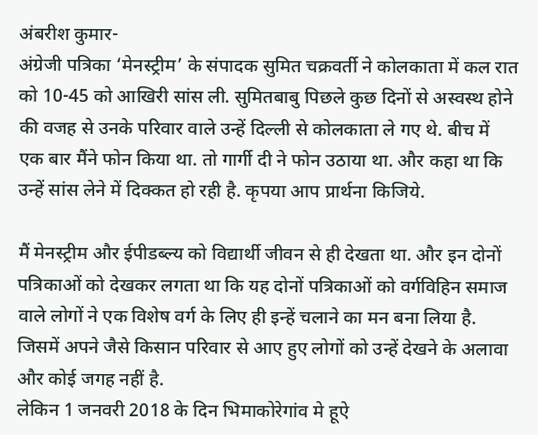अंबरीश कुमार-
अंग्रेजी पत्रिका ‘मेनस्ट्रीम’ के संपादक सुमित चक्रवर्ती ने कोलकाता में कल रात को 10-45 को आखिरी सांस ली. सुमितबाबु पिछले कुछ दिनों से अस्वस्थ होने की वजह से उनके परिवार वाले उन्हें दिल्ली से कोलकाता ले गए थे. बीच में एक बार मैंने फोन किया था. तो गार्गी दी ने फोन उठाया था. और कहा था कि उन्हें सांस लेने में दिक्कत हो रही है. कृपया आप प्रार्थना किजिये.

मैं मेनस्ट्रीम और ईपीडब्ल्य को विद्यार्थी जीवन से ही देखता था. और इन दोनों पत्रिकाओं को देखकर लगता था कि यह दोनों पत्रिकाओं को वर्गविहिन समाज वाले लोगों ने एक विशेष वर्ग के लिए ही इन्हें चलाने का मन बना लिया है. जिसमें अपने जैसे किसान परिवार से आए हुए लोगों को उन्हें देखने के अलावा और कोई जगह नहीं है.
लेकिन 1 जनवरी 2018 के दिन भिमाकोरेगांव मे हूऐ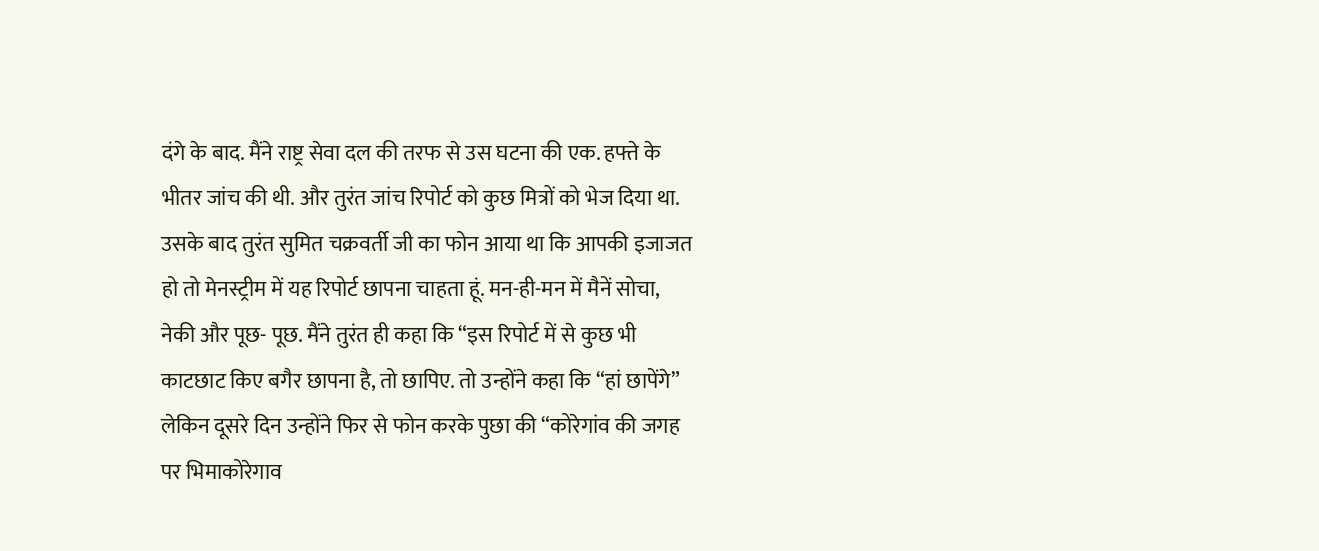दंगे के बाद. मैंने राष्ट्र सेवा दल की तरफ से उस घटना की एक. हफ्ते के भीतर जांच की थी. और तुरंत जांच रिपोर्ट को कुछ मित्रों को भेज दिया था. उसके बाद तुरंत सुमित चक्रवर्ती जी का फोन आया था कि आपकी इजाजत हो तो मेनस्ट्रीम में यह रिपोर्ट छापना चाहता हूं. मन-ही-मन में मैनें सोचा, नेकी और पूछ- पूछ. मैंने तुरंत ही कहा कि “इस रिपोर्ट में से कुछ भी काटछाट किए बगैर छापना है, तो छापिए. तो उन्होंने कहा कि “हां छापेंगे” लेकिन दूसरे दिन उन्होंने फिर से फोन करके पुछा की “कोरेगांव की जगह पर भिमाकोरेगाव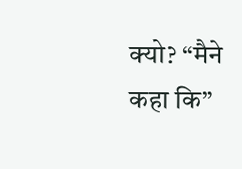क्यो? “मैने कहा कि”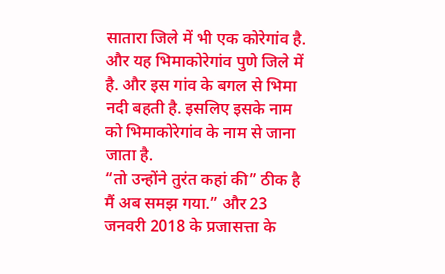सातारा जिले में भी एक कोरेगांव है. और यह भिमाकोरेगांव पुणे जिले में है. और इस गांव के बगल से भिमा नदी बहती है. इसलिए इसके नाम को भिमाकोरेगांव के नाम से जाना जाता है.
“तो उन्होंने तुरंत कहां की” ठीक है मैं अब समझ गया.” और 23 जनवरी 2018 के प्रजासत्ता के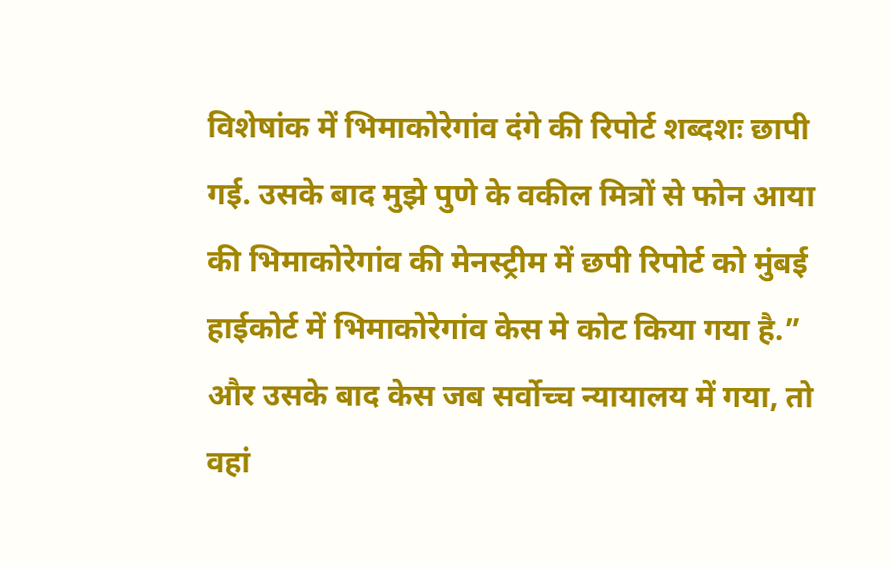विशेषांक में भिमाकोरेगांव दंगे की रिपोर्ट शब्दशः छापी गई. उसके बाद मुझे पुणे के वकील मित्रों से फोन आया की भिमाकोरेगांव की मेनस्ट्रीम में छपी रिपोर्ट को मुंबई हाईकोर्ट में भिमाकोरेगांव केस मे कोट किया गया है.” और उसके बाद केस जब सर्वोच्च न्यायालय में गया, तो वहां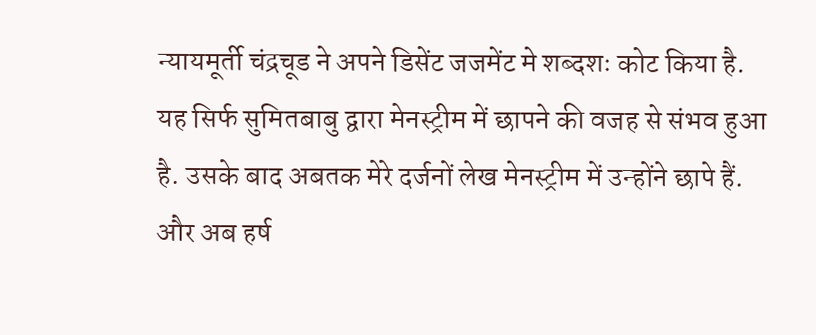न्यायमूर्ती चंद्रचूड ने अपने डिसेंट जजमेंट मे शब्दशः कोट किया है.
यह सिर्फ सुमितबाबु द्वारा मेनस्ट्रीम में छापने की वजह से संभव हुआ है. उसके बाद अबतक मेरे दर्जनों लेख मेनस्ट्रीम में उन्होंने छापे हैं. और अब हर्ष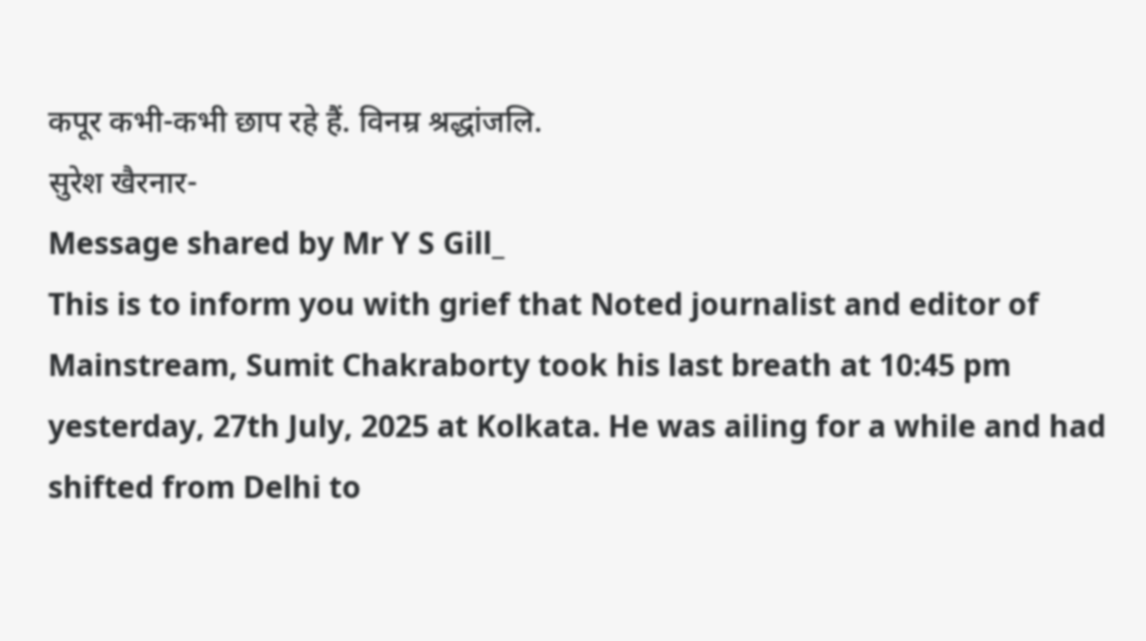कपूर कभी-कभी छाप रहे हैं. विनम्र श्रद्धांजलि.
सुरेश खैरनार-
Message shared by Mr Y S Gill_
This is to inform you with grief that Noted journalist and editor of Mainstream, Sumit Chakraborty took his last breath at 10:45 pm yesterday, 27th July, 2025 at Kolkata. He was ailing for a while and had shifted from Delhi to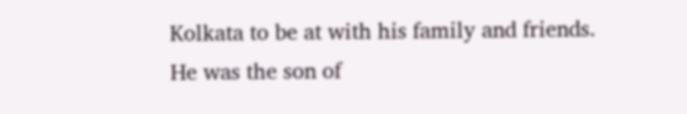Kolkata to be at with his family and friends.
He was the son of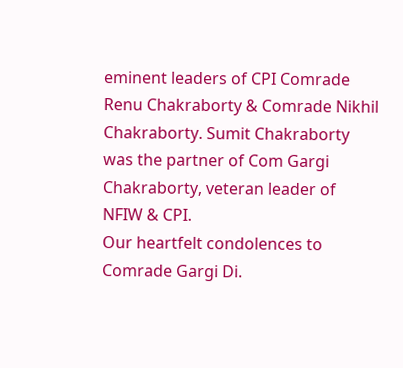eminent leaders of CPI Comrade Renu Chakraborty & Comrade Nikhil Chakraborty. Sumit Chakraborty was the partner of Com Gargi Chakraborty, veteran leader of NFIW & CPI.
Our heartfelt condolences to Comrade Gargi Di.